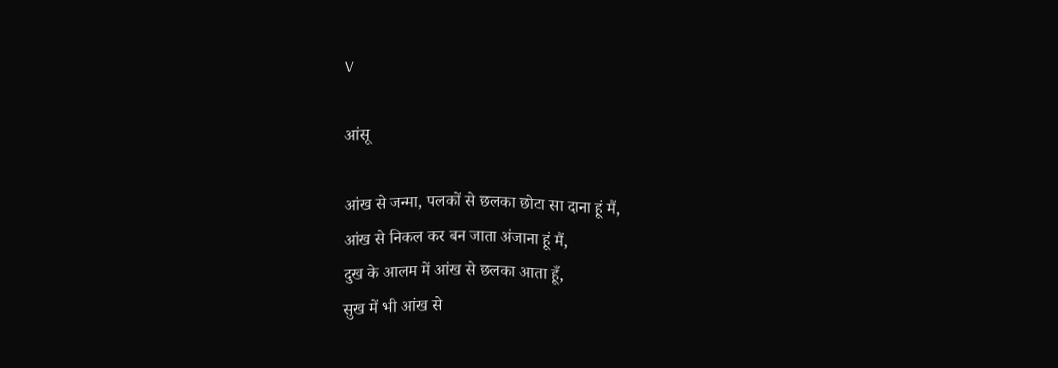V

आंसू

आंख से जन्मा, पलकों से छलका छोटा सा दाना हूं मैं,
आंख से निकल कर बन जाता अंजाना हूं मैं,
दुख के आलम में आंख से छलका आता हूँ,
सुख में भी आंख से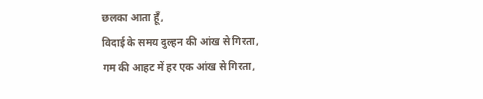छलका आता हूँ,
विदाई के समय दुल्हन की आंख से गिरता,
गम की आहट में हर एक आंख से गिरता,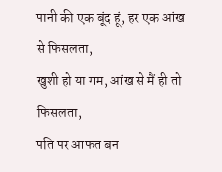पानी की एक बूंद हूं, हर एक आंख से फिसलता,
खुशी हो या गम, आंख से मैं ही तो फिसलता,
पति पर आफत बन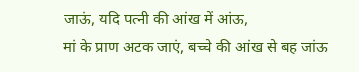जाऊं, यदि पत्नी की आंख में आंऊ,
मां के प्राण अटक जाएं, बच्चे की आंख से बह जांऊ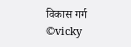विकास गर्ग
©vicky